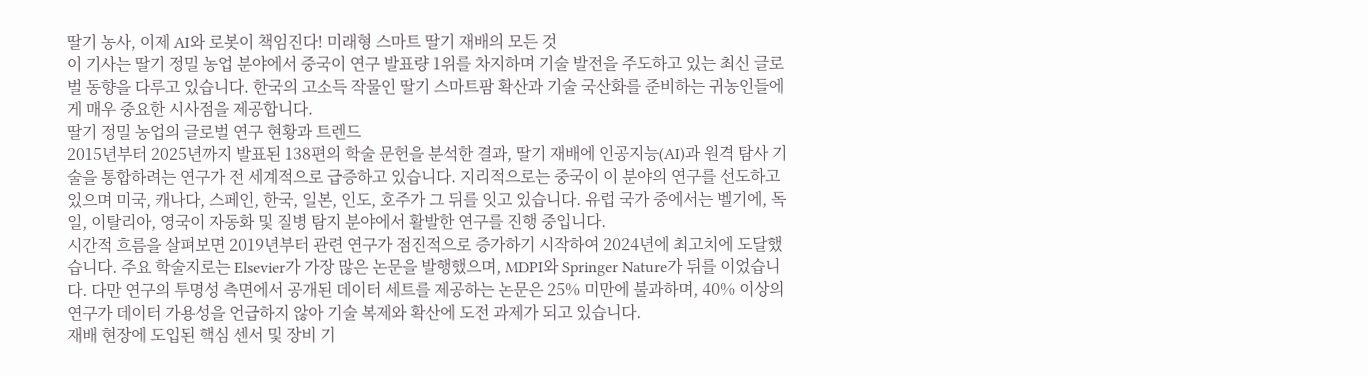딸기 농사, 이제 AI와 로봇이 책임진다! 미래형 스마트 딸기 재배의 모든 것
이 기사는 딸기 정밀 농업 분야에서 중국이 연구 발표량 1위를 차지하며 기술 발전을 주도하고 있는 최신 글로벌 동향을 다루고 있습니다. 한국의 고소득 작물인 딸기 스마트팜 확산과 기술 국산화를 준비하는 귀농인들에게 매우 중요한 시사점을 제공합니다.
딸기 정밀 농업의 글로벌 연구 현황과 트렌드
2015년부터 2025년까지 발표된 138편의 학술 문헌을 분석한 결과, 딸기 재배에 인공지능(AI)과 원격 탐사 기술을 통합하려는 연구가 전 세계적으로 급증하고 있습니다. 지리적으로는 중국이 이 분야의 연구를 선도하고 있으며 미국, 캐나다, 스페인, 한국, 일본, 인도, 호주가 그 뒤를 잇고 있습니다. 유럽 국가 중에서는 벨기에, 독일, 이탈리아, 영국이 자동화 및 질병 탐지 분야에서 활발한 연구를 진행 중입니다.
시간적 흐름을 살펴보면 2019년부터 관련 연구가 점진적으로 증가하기 시작하여 2024년에 최고치에 도달했습니다. 주요 학술지로는 Elsevier가 가장 많은 논문을 발행했으며, MDPI와 Springer Nature가 뒤를 이었습니다. 다만 연구의 투명성 측면에서 공개된 데이터 세트를 제공하는 논문은 25% 미만에 불과하며, 40% 이상의 연구가 데이터 가용성을 언급하지 않아 기술 복제와 확산에 도전 과제가 되고 있습니다.
재배 현장에 도입된 핵심 센서 및 장비 기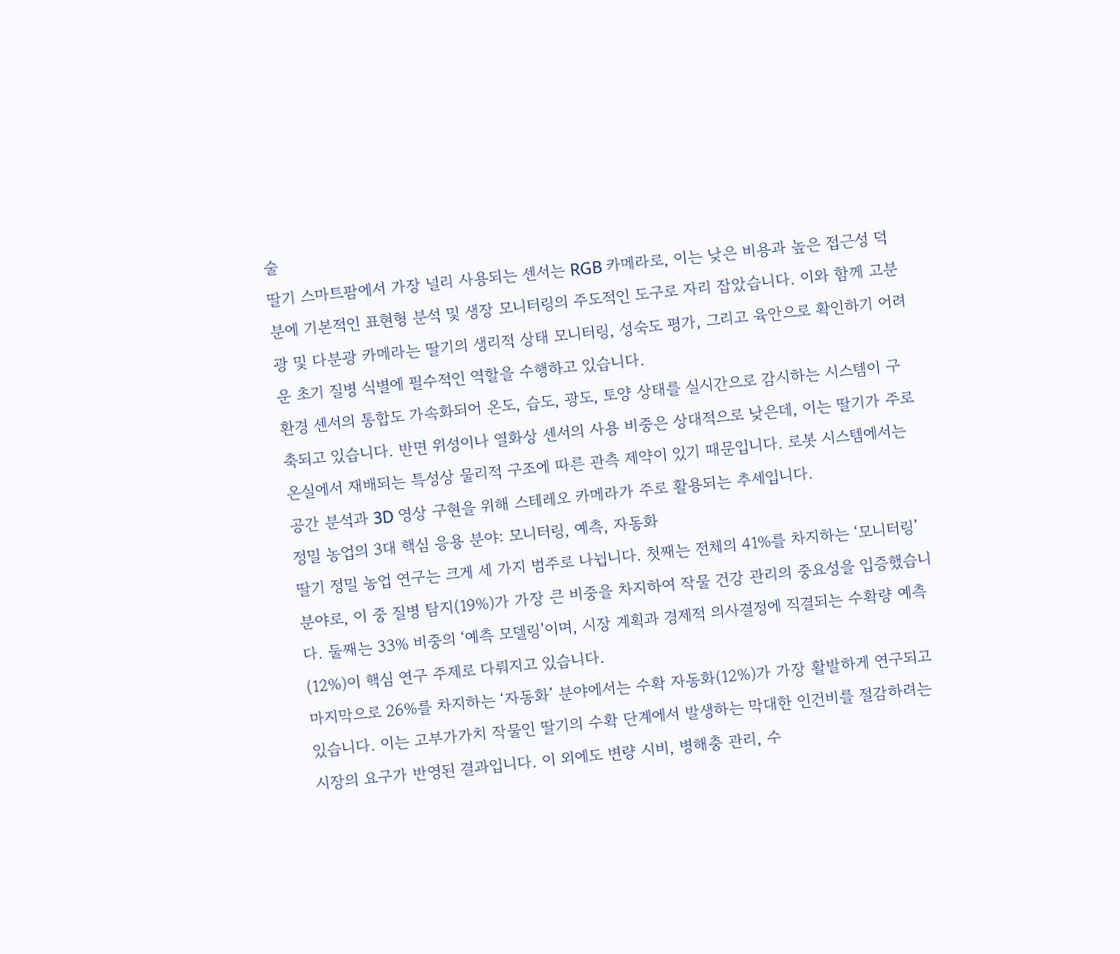술
딸기 스마트팜에서 가장 널리 사용되는 센서는 RGB 카메라로, 이는 낮은 비용과 높은 접근성 덕분에 기본적인 표현형 분석 및 생장 모니터링의 주도적인 도구로 자리 잡았습니다. 이와 함께 고분광 및 다분광 카메라는 딸기의 생리적 상태 모니터링, 성숙도 평가, 그리고 육안으로 확인하기 어려운 초기 질병 식별에 필수적인 역할을 수행하고 있습니다.
환경 센서의 통합도 가속화되어 온도, 습도, 광도, 토양 상태를 실시간으로 감시하는 시스템이 구축되고 있습니다. 반면 위성이나 열화상 센서의 사용 비중은 상대적으로 낮은데, 이는 딸기가 주로 온실에서 재배되는 특성상 물리적 구조에 따른 관측 제약이 있기 때문입니다. 로봇 시스템에서는 공간 분석과 3D 영상 구현을 위해 스테레오 카메라가 주로 활용되는 추세입니다.
정밀 농업의 3대 핵심 응용 분야: 모니터링, 예측, 자동화
딸기 정밀 농업 연구는 크게 세 가지 범주로 나뉩니다. 첫째는 전체의 41%를 차지하는 ‘모니터링’ 분야로, 이 중 질병 탐지(19%)가 가장 큰 비중을 차지하여 작물 건강 관리의 중요성을 입증했습니다. 둘째는 33% 비중의 ‘예측 모델링’이며, 시장 계획과 경제적 의사결정에 직결되는 수확량 예측(12%)이 핵심 연구 주제로 다뤄지고 있습니다.
마지막으로 26%를 차지하는 ‘자동화’ 분야에서는 수확 자동화(12%)가 가장 활발하게 연구되고 있습니다. 이는 고부가가치 작물인 딸기의 수확 단계에서 발생하는 막대한 인건비를 절감하려는 시장의 요구가 반영된 결과입니다. 이 외에도 변량 시비, 병해충 관리, 수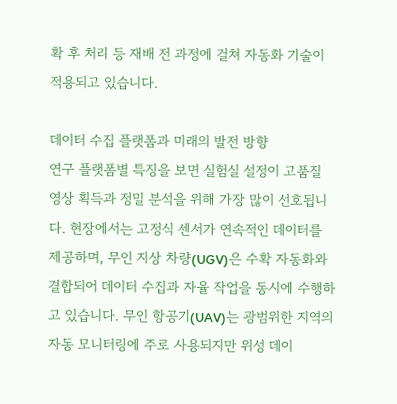확 후 처리 등 재배 전 과정에 걸쳐 자동화 기술이 적용되고 있습니다.

데이터 수집 플랫폼과 미래의 발전 방향
연구 플랫폼별 특징을 보면 실험실 설정이 고품질 영상 획득과 정밀 분석을 위해 가장 많이 선호됩니다. 현장에서는 고정식 센서가 연속적인 데이터를 제공하며, 무인 지상 차량(UGV)은 수확 자동화와 결합되어 데이터 수집과 자율 작업을 동시에 수행하고 있습니다. 무인 항공기(UAV)는 광범위한 지역의 자동 모니터링에 주로 사용되지만 위성 데이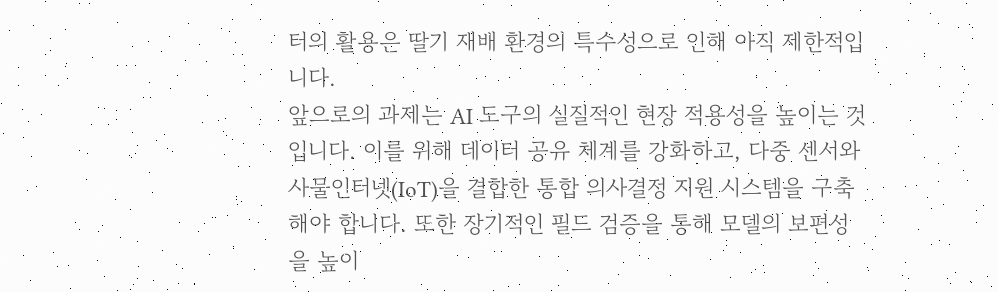터의 활용은 딸기 재배 환경의 특수성으로 인해 아직 제한적입니다.
앞으로의 과제는 AI 도구의 실질적인 현장 적용성을 높이는 것입니다. 이를 위해 데이터 공유 체계를 강화하고, 다중 센서와 사물인터넷(IoT)을 결합한 통합 의사결정 지원 시스템을 구축해야 합니다. 또한 장기적인 필드 검증을 통해 모델의 보편성을 높이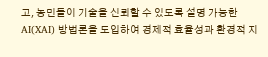고, 농민들이 기술을 신뢰할 수 있도록 설명 가능한 AI(XAI) 방법론을 도입하여 경제적 효율성과 환경적 지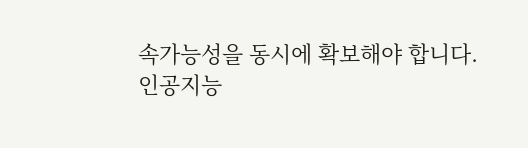속가능성을 동시에 확보해야 합니다.
인공지능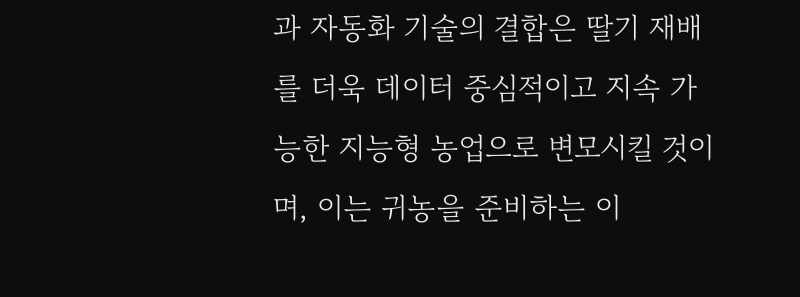과 자동화 기술의 결합은 딸기 재배를 더욱 데이터 중심적이고 지속 가능한 지능형 농업으로 변모시킬 것이며, 이는 귀농을 준비하는 이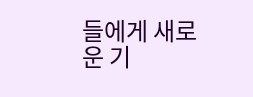들에게 새로운 기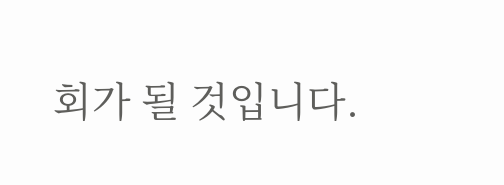회가 될 것입니다.